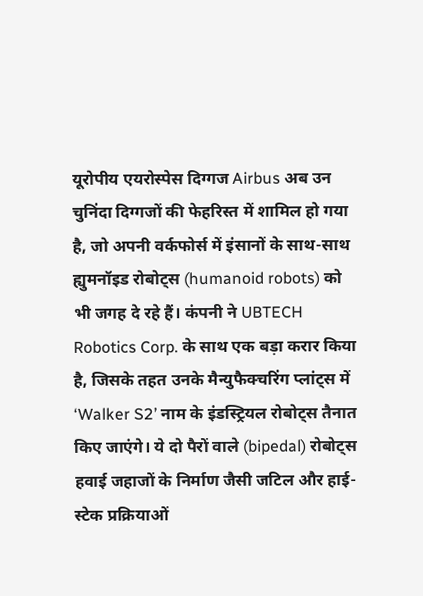यूरोपीय एयरोस्पेस दिग्गज Airbus अब उन चुनिंदा दिग्गजों की फेहरिस्त में शामिल हो गया है, जो अपनी वर्कफोर्स में इंसानों के साथ-साथ ह्युमनॉइड रोबोट्स (humanoid robots) को भी जगह दे रहे हैं। कंपनी ने UBTECH Robotics Corp. के साथ एक बड़ा करार किया है, जिसके तहत उनके मैन्युफैक्चरिंग प्लांट्स में ‘Walker S2’ नाम के इंडस्ट्रियल रोबोट्स तैनात किए जाएंगे। ये दो पैरों वाले (bipedal) रोबोट्स हवाई जहाजों के निर्माण जैसी जटिल और हाई-स्टेक प्रक्रियाओं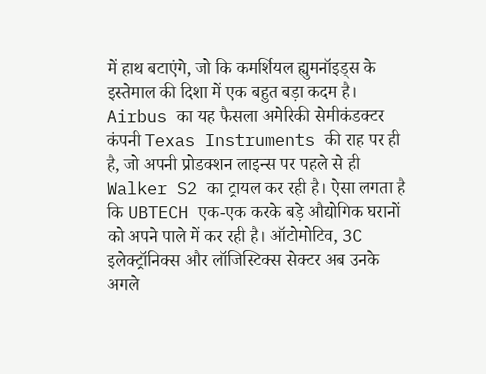में हाथ बटाएंगे, जो कि कमर्शियल ह्युमनॉइड्स के इस्तेमाल की दिशा में एक बहुत बड़ा कदम है।
Airbus का यह फैसला अमेरिकी सेमीकंडक्टर कंपनी Texas Instruments की राह पर ही है, जो अपनी प्रोडक्शन लाइन्स पर पहले से ही Walker S2 का ट्रायल कर रही है। ऐसा लगता है कि UBTECH एक-एक करके बड़े औद्योगिक घरानों को अपने पाले में कर रही है। ऑटोमोटिव, 3C इलेक्ट्रॉनिक्स और लॉजिस्टिक्स सेक्टर अब उनके अगले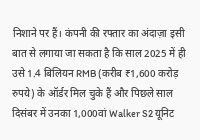निशाने पर हैं। कंपनी की रफ्तार का अंदाज़ा इसी बात से लगाया जा सकता है कि साल 2025 में ही उसे 1.4 बिलियन RMB (करीब ₹1,600 करोड़ रुपये) के ऑर्डर मिल चुके हैं और पिछले साल दिसंबर में उनका 1,000वां Walker S2 यूनिट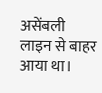असेंबली लाइन से बाहर आया था।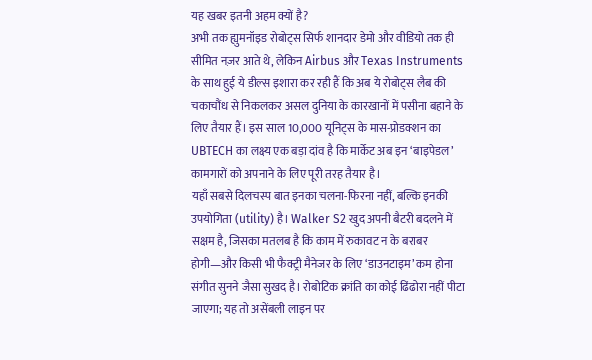यह खबर इतनी अहम क्यों है?
अभी तक ह्युमनॉइड रोबोट्स सिर्फ शानदार डेमो और वीडियो तक ही सीमित नज़र आते थे, लेकिन Airbus और Texas Instruments के साथ हुई ये डील्स इशारा कर रही हैं कि अब ये रोबोट्स लैब की चकाचौंध से निकलकर असल दुनिया के कारखानों में पसीना बहाने के लिए तैयार हैं। इस साल 10,000 यूनिट्स के मास-प्रोडक्शन का UBTECH का लक्ष्य एक बड़ा दांव है कि मार्केट अब इन ‘बाइपेडल’ कामगारों को अपनाने के लिए पूरी तरह तैयार है।
यहाँ सबसे दिलचस्प बात इनका चलना-फिरना नहीं, बल्कि इनकी उपयोगिता (utility) है। Walker S2 खुद अपनी बैटरी बदलने में सक्षम है, जिसका मतलब है कि काम में रुकावट न के बराबर होगी—और किसी भी फैक्ट्री मैनेजर के लिए ‘डाउनटाइम’ कम होना संगीत सुनने जैसा सुखद है। रोबोटिक क्रांति का कोई ढिंढोरा नहीं पीटा जाएगा; यह तो असेंबली लाइन पर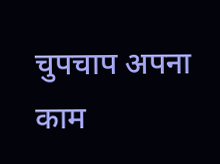चुपचाप अपना काम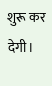शुरू कर देगी।